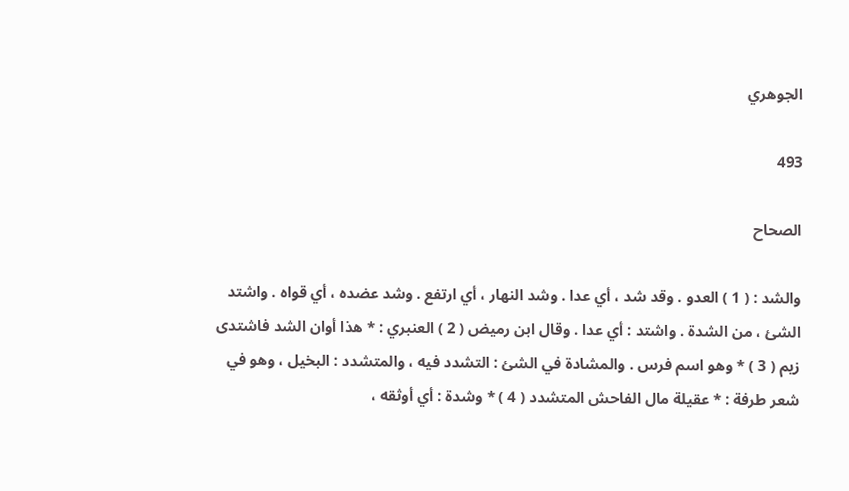الجوهري

493

الصحاح

والشد : ( 1 ) العدو . وقد شد ، أي عدا . وشد النهار ، أي ارتفع . وشد عضده ، أي قواه . واشتد الشئ ، من الشدة . واشتد : أي عدا . وقال ابن رميض ( 2 ) العنبري : * هذا أوان الشد فاشتدى زيم ( 3 ) * وهو اسم فرس . والمشادة في الشئ : التشدد فيه ، والمتشدد : البخيل ، وهو في شعر طرفة : * عقيلة مال الفاحش المتشدد ( 4 ) * وشدة : أي أوثقه ،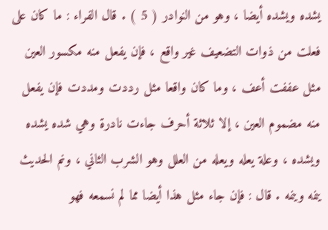يشده ويشده أيضا ، وهو من النوادر ( 5 ) . قال الفراء : ما كان على فعلت من ذوات التضعيف غير واقع ، فإن يفعل منه مكسور العين مثل عففت أعف ، وما كان واقعا مثل رددت ومددت فإن يفعل منه مضموم العين ، إلا ثلاثة أحرف جاءت نادرة وهي شده يشده ويشده ، وعلة يعله ويعله من العلل وهو الشرب الثاني ، ونم الحديث ينمه وينمه . قال : فإن جاء مثل هذا أيضا مما لم نسمعه فهو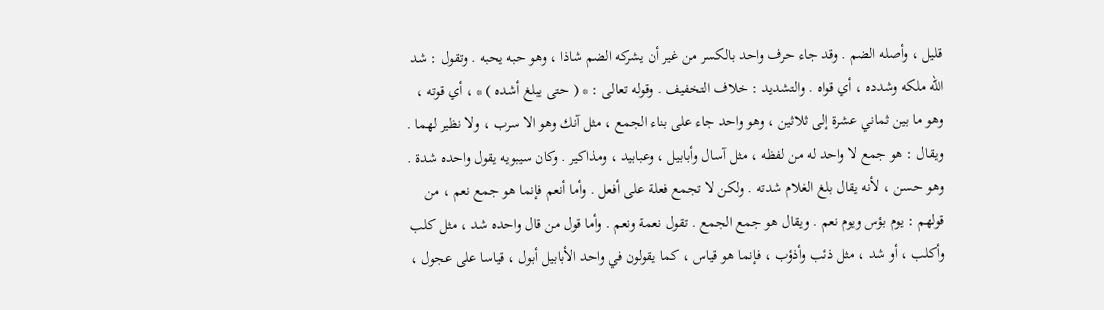قليل ، وأصله الضم . وقد جاء حرف واحد بالكسر من غير أن يشركه الضم شاذا ، وهو حبه يحبه . وتقول : شد الله ملكه وشدده ، أي قواه . والتشديد : خلاف التخفيف . وقوله تعالى : * ( حتى يبلغ أشده ) * ، أي قوته ، وهو ما بين ثماني عشرة إلى ثلاثين ، وهو واحد جاء على بناء الجمع ، مثل آنك وهو الا سرب ، ولا نظير لهما . ويقال : هو جمع لا واحد له من لفظه ، مثل آسال وأبابيل ، وعبابيد ، ومذاكير . وكان سيبويه يقول واحده شدة . وهو حسن ، لأنه يقال بلغ الغلام شدته . ولكن لا تجمع فعلة على أفعل . وأما أنعم فإنما هو جمع نعم ، من قولهم : يوم بؤس ويوم نعم . ويقال هو جمع الجمع . تقول نعمة ونعم . وأما قول من قال واحده شد ، مثل كلب وأكلب ، أو شد ، مثل ذئب وأذؤب ، فإنما هو قياس ، كما يقولون في واحد الأبابيل أبول ، قياسا على عجول ،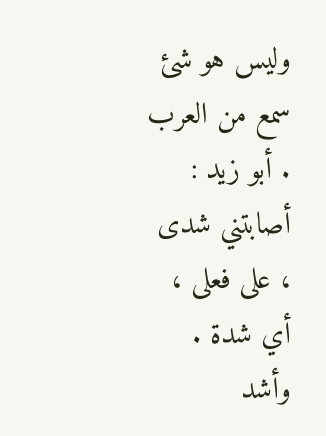وليس هو شئ سمع من العرب . أبو زيد : أصابتني شدى ، على فعلى ، أي شدة . وأشد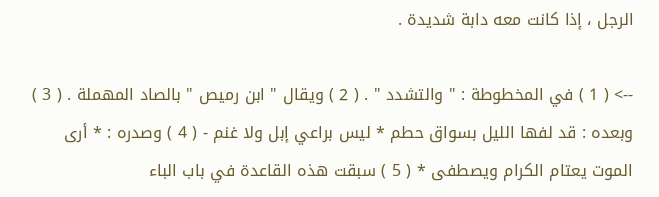الرجل ، إذا كانت معه دابة شديدة .

--> ( 1 ) في المخطوطة : " والتشدد " . ( 2 ) ويقال " ابن رميص " بالصاد المهملة . ( 3 ) وبعده : قد لفها الليل بسواق حطم * ليس براعي إبل ولا غنم - ( 4 ) وصدره : * أرى الموت يعتام الكرام ويصطفى * ( 5 ) سبقت هذه القاعدة في باب الباء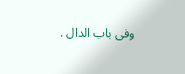وفى باب الدال .